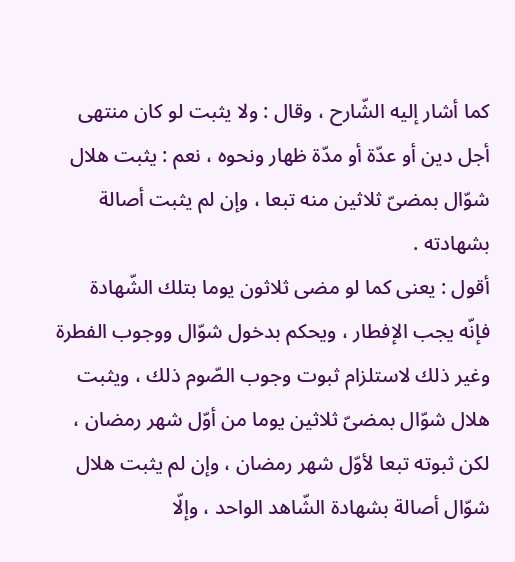كما أشار إليه الشّارح ، وقال : ولا يثبت لو كان منتهى أجل دين أو عدّة أو مدّة ظهار ونحوه ، نعم : يثبت هلال شوّال بمضىّ ثلاثين منه تبعا ، وإن لم يثبت أصالة بشهادته .
أقول : يعنى كما لو مضى ثلاثون يوما بتلك الشّهادة فإنّه يجب الإفطار ، ويحكم بدخول شوّال ووجوب الفطرة وغير ذلك لاستلزام ثبوت وجوب الصّوم ذلك ، ويثبت هلال شوّال بمضىّ ثلاثين يوما من أوّل شهر رمضان ، لكن ثبوته تبعا لأوّل شهر رمضان ، وإن لم يثبت هلال شوّال أصالة بشهادة الشّاهد الواحد ، وإلّا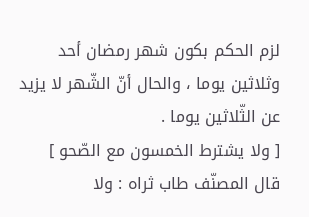لزم الحكم بكون شهر رمضان أحد وثلاثين يوما ، والحال أنّ الشّهر لا يزيد عن الثّلاثين يوما .
[ ولا يشترط الخمسون مع الصّحو ]
قال المصنّف طاب ثراه : ولا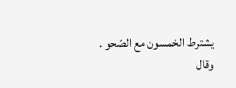يشترط الخمسون مع الصّحو .
وقال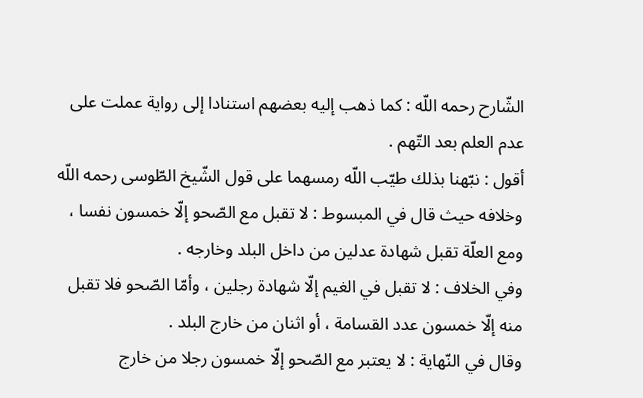الشّارح رحمه اللّه : كما ذهب إليه بعضهم استنادا إلى رواية عملت على عدم العلم بعد التّهم .
أقول : نبّهنا بذلك طيّب اللّه رمسهما على قول الشّيخ الطّوسى رحمه اللّه وخلافه حيث قال في المبسوط : لا تقبل مع الصّحو إلّا خمسون نفسا ، ومع العلّة تقبل شهادة عدلين من داخل البلد وخارجه .
وفي الخلاف : لا تقبل في الغيم إلّا شهادة رجلين ، وأمّا الصّحو فلا تقبل منه إلّا خمسون عدد القسامة ، أو اثنان من خارج البلد .
وقال في النّهاية : لا يعتبر مع الصّحو إلّا خمسون رجلا من خارج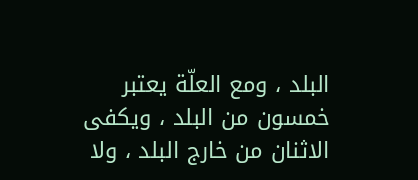البلد ، ومع العلّة يعتبر خمسون من البلد ، ويكفى الاثنان من خارج البلد ، ولا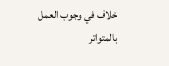خلاف في وجوب العمل بالمتواتر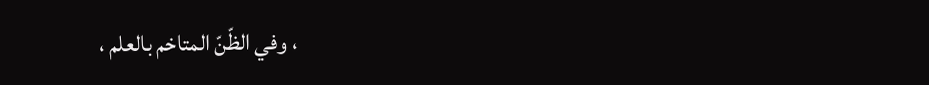، وفي الظّنّ المتاخم بالعلم ،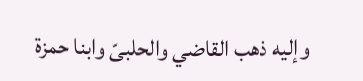وإليه ذهب القاضي والحلبىّ وابنا حمزة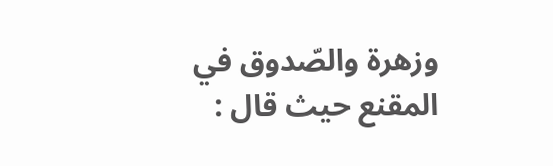وزهرة والصّدوق في المقنع حيث قال :